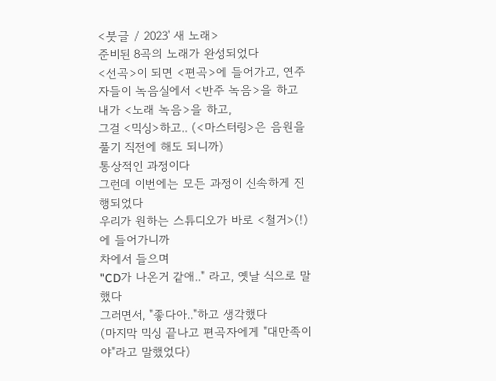<붓글 / 2023' 새 노래>
준비된 8곡의 노래가 완성되었다
<선곡>이 되면 <편곡>에 들어가고, 연주자들이 녹음실에서 <반주 녹음>을 하고
내가 <노래 녹음>을 하고,
그걸 <믹싱>하고.. (<마스터링>은 음원을 풀기 직전에 해도 되니까)
통상적인 과정이다
그런데 이번에는 모든 과정이 신속하게 진행되었다
우리가 원하는 스튜디오가 바로 <철거>(!)에 들어가니까
차에서 들으며
"CD가 나온거 같애.." 라고, 옛날 식으로 말했다
그러면서, "좋다아.."하고 생각했다
(마지막 믹싱 끝나고 편곡자에게 "대만족이야"라고 말했었다)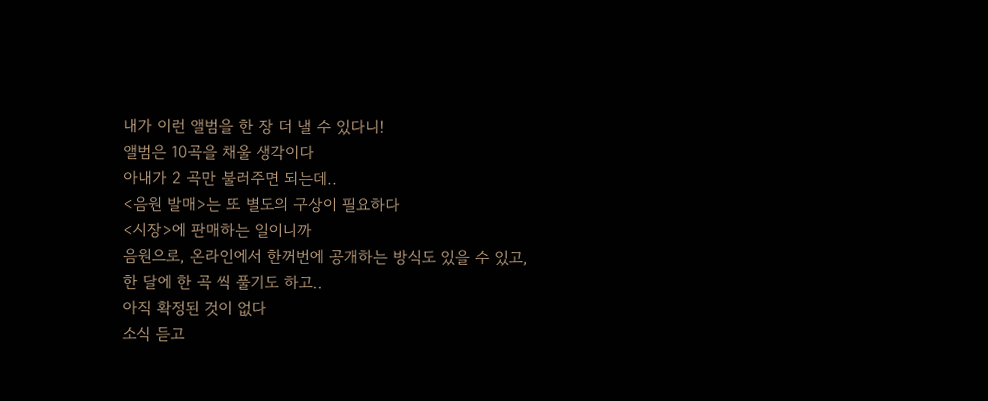내가 이런 앨범을 한 장 더 낼 수 있다니!
앨범은 10곡을 채울 생각이다
아내가 2 곡만 불러주면 되는데..
<음원 발매>는 또 별도의 구상이 필요하다
<시장>에 판매하는 일이니까
음원으로, 온라인에서 한꺼번에 공개하는 방식도 있을 수 있고,
한 달에 한 곡 씩 풀기도 하고..
아직 확정된 것이 없다
소식 듣고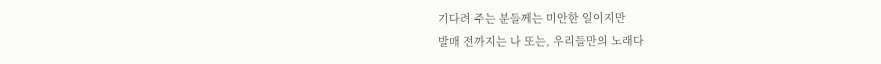기다려 주는 분들께는 미안한 일이지만
발매 전까지는 나 또는, 우리들만의 노래다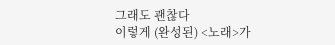그래도 괜찮다
이렇게 (완성된) <노래>가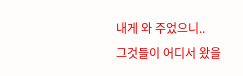내게 와 주었으니..
그것들이 어디서 왔을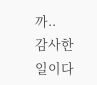까..
감사한 일이다